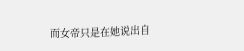而女帝只是在她说出自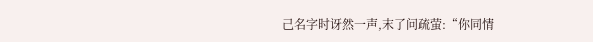己名字时讶然一声,末了问疏萤:“你同情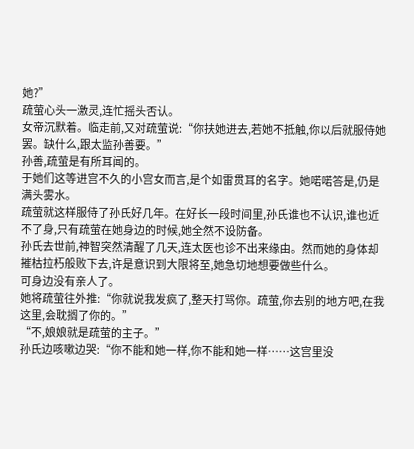她?”
疏萤心头一激灵,连忙摇头否认。
女帝沉默着。临走前,又对疏萤说:“你扶她进去,若她不抵触,你以后就服侍她罢。缺什么,跟太监孙善要。”
孙善,疏萤是有所耳闻的。
于她们这等进宫不久的小宫女而言,是个如雷贯耳的名字。她喏喏答是,仍是满头雾水。
疏萤就这样服侍了孙氏好几年。在好长一段时间里,孙氏谁也不认识,谁也近不了身,只有疏萤在她身边的时候,她全然不设防备。
孙氏去世前,神智突然清醒了几天,连太医也诊不出来缘由。然而她的身体却摧枯拉朽般败下去,许是意识到大限将至,她急切地想要做些什么。
可身边没有亲人了。
她将疏萤往外推:“你就说我发疯了,整天打骂你。疏萤,你去别的地方吧,在我这里,会耽搁了你的。”
“不,娘娘就是疏萤的主子。”
孙氏边咳嗽边哭:“你不能和她一样,你不能和她一样……这宫里没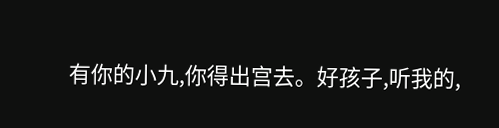有你的小九,你得出宫去。好孩子,听我的,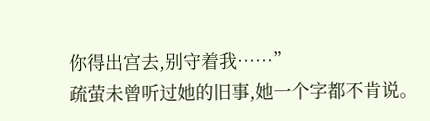你得出宫去,别守着我……”
疏萤未曾听过她的旧事,她一个字都不肯说。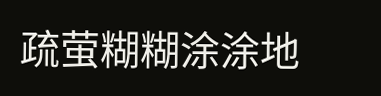疏萤糊糊涂涂地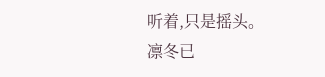听着,只是摇头。
凛冬已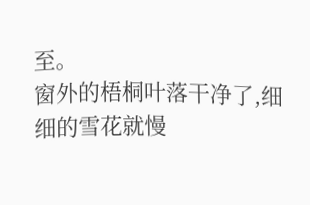至。
窗外的梧桐叶落干净了,细细的雪花就慢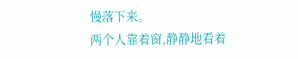慢落下来。
两个人靠着窗,静静地看着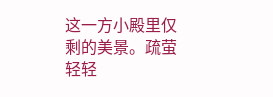这一方小殿里仅剩的美景。疏萤轻轻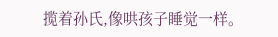揽着孙氏,像哄孩子睡觉一样。